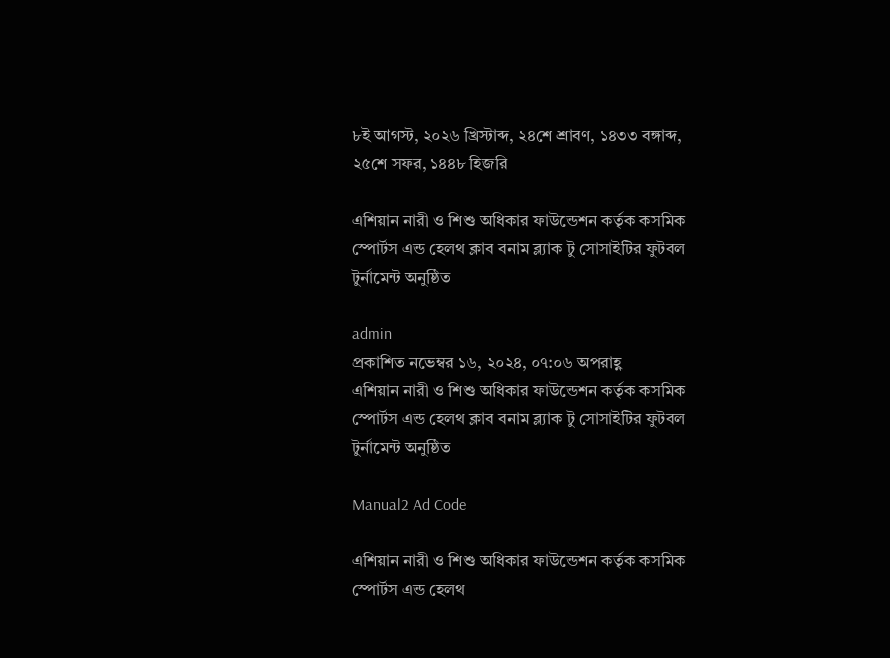৮ই আগস্ট, ২০২৬ খ্রিস্টাব্দ, ২৪শে শ্রাবণ, ১৪৩৩ বঙ্গাব্দ, ২৫শে সফর, ১৪৪৮ হিজরি

এশিয়ান নারী ও শিশু অধিকার ফাউন্ডেশন কর্তৃক কসমিক স্পোর্টস এন্ড হেলথ ক্লাব বনাম ব্ল‍্যাক টু সোসাইটির ফুটবল টুর্নামেন্ট অনুষ্ঠিত

admin
প্রকাশিত নভেম্বর ১৬, ২০২৪, ০৭:০৬ অপরাহ্ণ
এশিয়ান নারী ও শিশু অধিকার ফাউন্ডেশন কর্তৃক কসমিক স্পোর্টস এন্ড হেলথ ক্লাব বনাম ব্ল‍্যাক টু সোসাইটির ফুটবল টুর্নামেন্ট অনুষ্ঠিত

Manual2 Ad Code

এশিয়ান নারী ও শিশু অধিকার ফাউন্ডেশন কর্তৃক কসমিক স্পোর্টস এন্ড হেলথ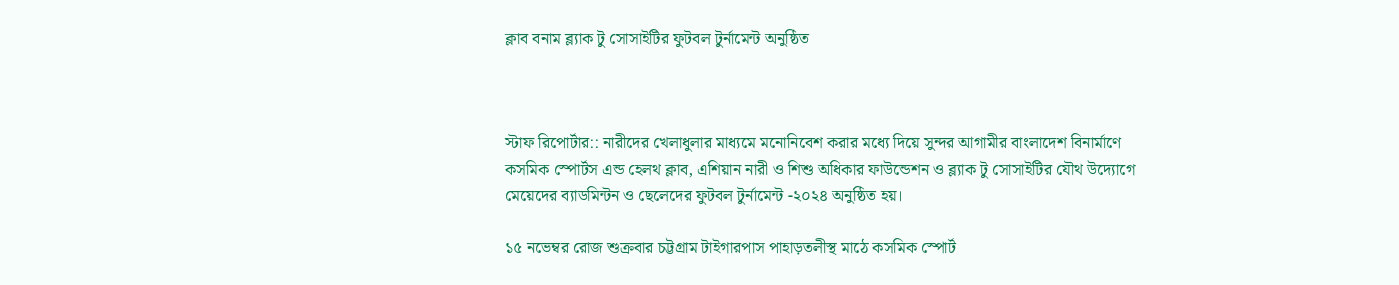ক্লাব বনাম ব্ল‍্যাক টু সোসাইটির ফুটবল টুর্নামেন্ট অনুষ্ঠিত



স্টাফ রিপোর্টার:: নারীদের খেলাধুলার মাধ্যমে মনোনিবেশ করার মধ্যে দিয়ে সুন্দর আগামীর বাংলাদেশ বিনার্মাণে কসমিক স্পোর্টস এন্ড হেলথ ক্লাব, এশিয়ান নারী ও শিশু অধিকার ফাউন্ডেশন ও ব্ল‍্যাক টু সোসাইটির যৌথ উদ্যোগে মেয়েদের ব‍্যাডমিন্টন ও ছেলেদের ফুটবল টুর্নামেন্ট -২০২৪ অনুষ্ঠিত হয়।

১৫ নভেম্বর রোজ শুক্রবার চট্টগ্রাম টাইগারপাস পাহাড়তলীস্থ মাঠে কসমিক স্পোর্ট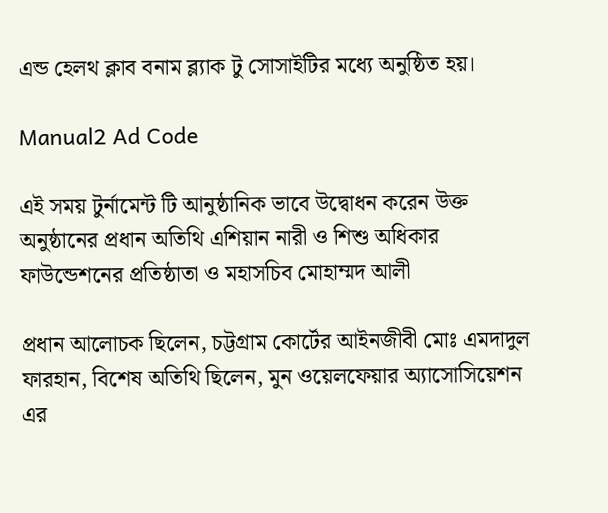এন্ড হেলথ ক্লাব বনাম ব্ল‍্যাক টু সোসাইটির মধ্যে অনুষ্ঠিত হয়।

Manual2 Ad Code

এই সময় টুর্নামেন্ট টি আনুষ্ঠানিক ভাবে উদ্বোধন করেন উক্ত অনুষ্ঠানের প্রধান অতিথি এশিয়ান নারী ও শিশু অধিকার ফাউন্ডেশনের প্রতিষ্ঠাতা ও মহাসচিব মোহাম্মদ আলী

প্রধান আলোচক ছিলেন, চট্টগ্রাম কোর্টের আইনজীবী মোঃ এমদাদুল ফারহান, বিশেষ অতিথি ছিলেন, মুন ওয়েলফেয়ার অ্যাসোসিয়েশন এর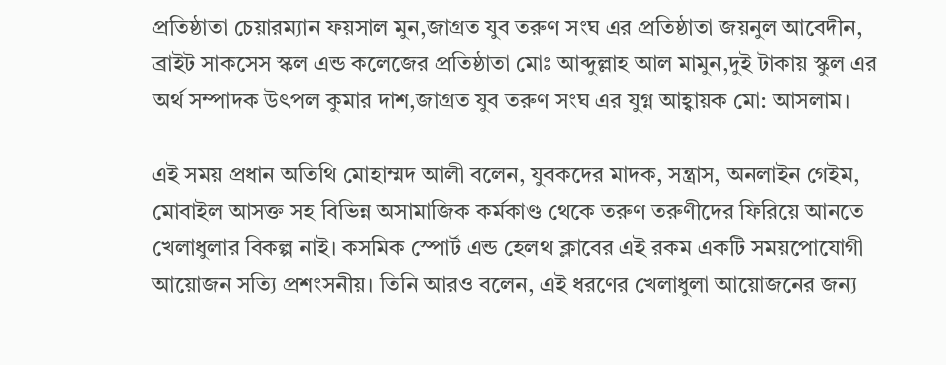প্রতিষ্ঠাতা চেয়ারম্যান ফয়সাল মুন,জাগ্রত যুব তরুণ সংঘ এর প্রতিষ্ঠাতা জয়নুল আবেদীন, ব্রাইট সাকসেস স্কল এন্ড কলেজের প্রতিষ্ঠাতা মোঃ আব্দুল্লাহ আল মামুন,দুই টাকায় স্কুল এর অর্থ সম্পাদক উৎপল কুমার দাশ,জাগ্রত যুব তরুণ সংঘ এর যুগ্ন আহ্বায়ক মো: আসলাম।

এই সময় প্রধান অতিথি মোহাম্মদ আলী বলেন, যুবকদের মাদক, সন্ত্রাস, অনলাইন গ‍েইম, মোবাইল আসক্ত সহ বিভিন্ন অসামাজিক কর্মকাণ্ড থেকে তরুণ তরুণীদের ফিরিয়ে আনতে খেলাধুলার বিকল্প নাই। কসমিক স্পোর্ট এন্ড হেলথ ক্লাবের এই রকম একটি সময়পোযোগী আয়োজন সত্যি প্রশংসনীয়। তিনি আরও বলেন, এই ধরণের খেলাধুলা আয়োজনের জন্য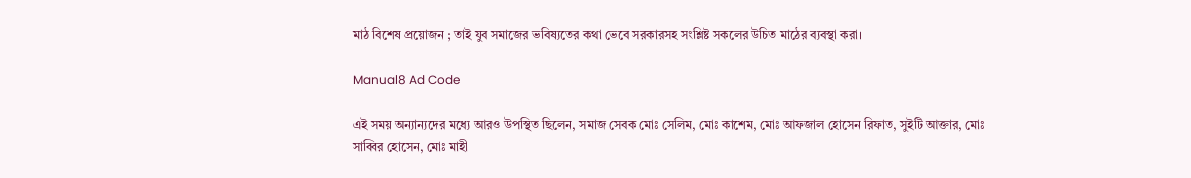মাঠ বিশেষ প্রয়োজন ; তাই যুব সমাজের ভবিষ্যতের কথা ভেবে সরকারসহ সংশ্লিষ্ট সকলের উচিত মাঠের ব‍্যবস্থা করা।

Manual8 Ad Code

এই সময় অন‍্যান‍্যদের মধ্যে আরও উপস্থিত ছিলেন, সমাজ সেবক মোঃ সেলিম, মোঃ কাশেম, মোঃ আফজাল হোসেন রিফাত, সুইটি আক্তার, মোঃ সাব্বির হোসেন, মোঃ মাহী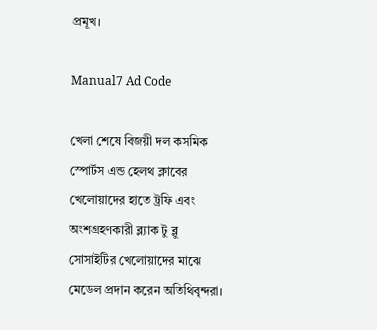প্রমূখ।

Manual7 Ad Code

খেলা শেষে বিজয়ী দল কসমিক স্পোর্টস এন্ড হেলথ ক্লাবের খেলোয়াদের হাতে ট্রফি এবং অংশগ্রহণকারী ব্ল‍্যাক টু ব্লু সোসাইটির খেলোয়াদের মাঝে ম‍েডেল প্রদান করেন অতিথিবৃন্দরা।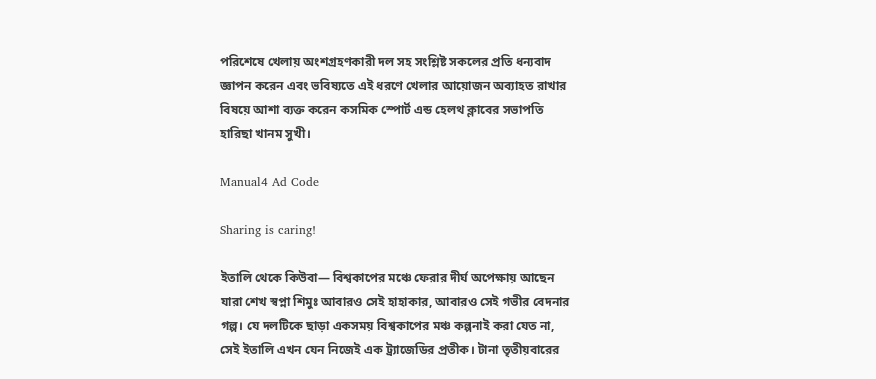পরিশেষে খেলায় অংশগ্রহণকারী দল সহ সংশ্লিষ্ট সকলের প্রতি ধন্যবাদ জ্ঞাপন করেন এবং ভবিষ্যতে এই ধরণে খেলার আয়োজন অব‍্যাহত রাখার বিষয়ে আশা ব‍্যক্ত করেন কসমিক স্পোর্ট এন্ড হেলথ ক্লাবের সভাপতি হারিছা খানম সুখী।

Manual4 Ad Code

Sharing is caring!

ইতালি থেকে কিউবা— বিশ্বকাপের মঞ্চে ফেরার দীর্ঘ অপেক্ষায় আছেন যারা শেখ স্বপ্না শিমুঃ আবারও সেই হাহাকার, আবারও সেই গভীর বেদনার গল্প। যে দলটিকে ছাড়া একসময় বিশ্বকাপের মঞ্চ কল্পনাই করা যেত না, সেই ইতালি এখন যেন নিজেই এক ট্র্যাজেডির প্রতীক। টানা তৃতীয়বারের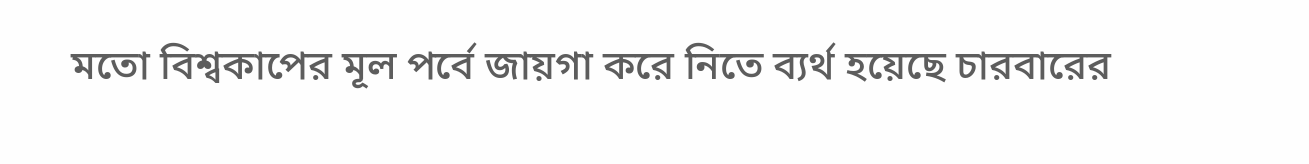মতো বিশ্বকাপের মূল পর্বে জায়গা করে নিতে ব্যর্থ হয়েছে চারবারের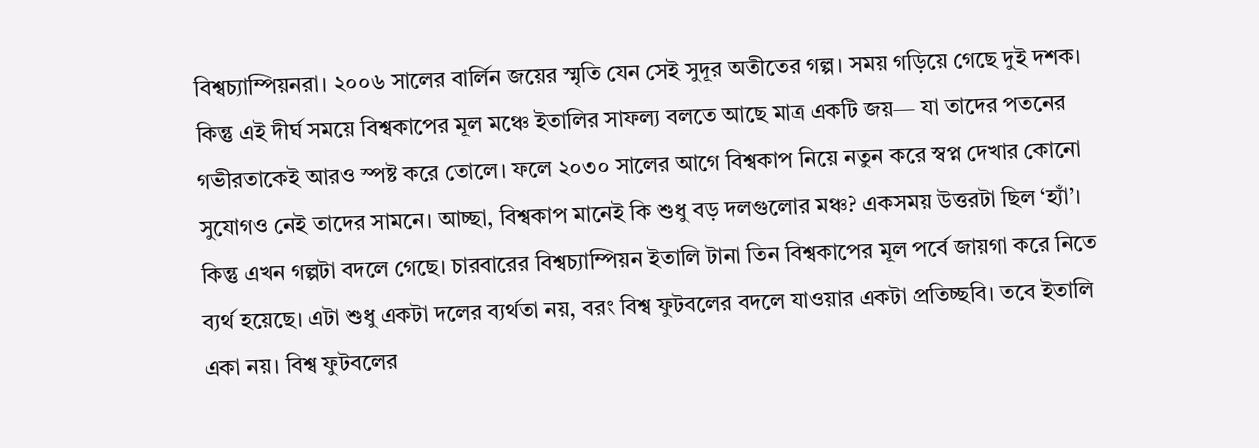বিশ্বচ্যাম্পিয়নরা। ২০০৬ সালের বার্লিন জয়ের স্মৃতি যেন সেই সুদূর অতীতের গল্প। সময় গড়িয়ে গেছে দুই দশক। কিন্তু এই দীর্ঘ সময়ে বিশ্বকাপের মূল মঞ্চে ইতালির সাফল্য বলতে আছে মাত্র একটি জয়— যা তাদের পতনের গভীরতাকেই আরও স্পষ্ট করে তোলে। ফলে ২০৩০ সালের আগে বিশ্বকাপ নিয়ে নতুন করে স্বপ্ন দেখার কোনো সুযোগও নেই তাদের সামনে। আচ্ছা, বিশ্বকাপ মানেই কি শুধু বড় দলগুলোর মঞ্চ? একসময় উত্তরটা ছিল ‘হ্যাঁ’। কিন্তু এখন গল্পটা বদলে গেছে। চারবারের বিশ্বচ্যাম্পিয়ন ইতালি টানা তিন বিশ্বকাপের মূল পর্বে জায়গা করে নিতে ব্যর্থ হয়েছে। এটা শুধু একটা দলের ব্যর্থতা নয়, বরং বিশ্ব ফুটবলের বদলে যাওয়ার একটা প্রতিচ্ছবি। তবে ইতালি একা নয়। বিশ্ব ফুটবলের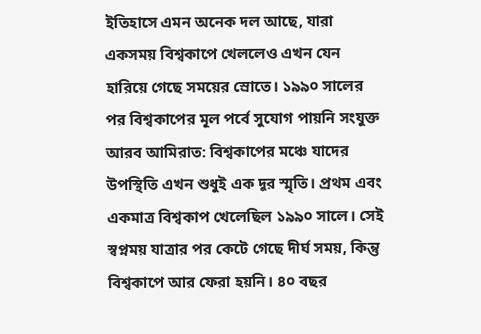ইতিহাসে এমন অনেক দল আছে, যারা একসময় বিশ্বকাপে খেললেও এখন যেন হারিয়ে গেছে সময়ের স্রোতে। ১৯৯০ সালের পর বিশ্বকাপের মূল পর্বে সুযোগ পায়নি সংযুক্ত আরব আমিরাত: বিশ্বকাপের মঞ্চে যাদের উপস্থিতি এখন শুধুই এক দূর স্মৃতি। প্রথম এবং একমাত্র বিশ্বকাপ খেলেছিল ১৯৯০ সালে। সেই স্বপ্নময় যাত্রার পর কেটে গেছে দীর্ঘ সময়, কিন্তু বিশ্বকাপে আর ফেরা হয়নি। ৪০ বছর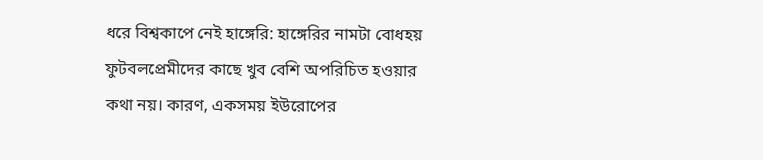ধরে বিশ্বকাপে নেই হাঙ্গেরি: হাঙ্গেরির নামটা বোধহয় ফুটবলপ্রেমীদের কাছে খুব বেশি অপরিচিত হওয়ার কথা নয়। কারণ, একসময় ইউরোপের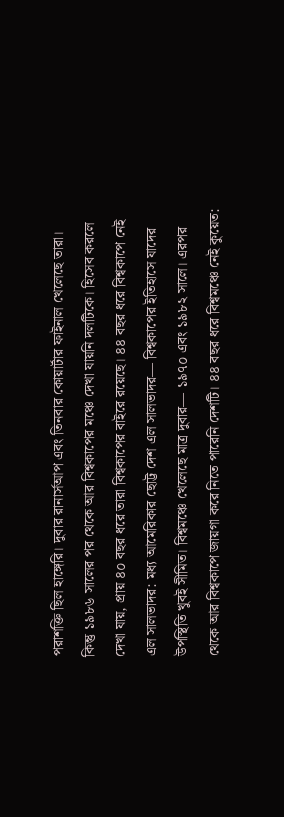পরাশক্তি ছিল হাঙ্গেরি। দুবার রানার্সআপ এবং তিনবার কোয়ার্টার ফাইনাল খেলেছে তারা। কিন্তু ১৯৮৬ সালের পর থেকে আর বিশ্বকাপের মঞ্চে দেখা যায়নি দলটিকে। হিসেব করলে দেখা যায়, প্রায় ৪০ বছর ধরে তারা বিশ্বকাপের বাইরে রয়েছে। ৪৪ বছর ধরে বিশ্বকাপে নেই এল সালভাদর: মধ্য আমেরিকার ছোট্ট দেশ এল সালভাদর— বিশ্বকাপের ইতিহাসে যাদের উপস্থিতি খুবই সীমিত। বিশ্বমঞ্চে খেলেছে মাত্র দুবার— ১৯৭০ এবং ১৯৮২ সালে। এরপর থেকে আর বিশ্বকাপে জায়গা করে নিতে পারেনি দেশটি। ৪৪ বছর ধরে বিশ্বমঞ্চে নেই কুয়েত: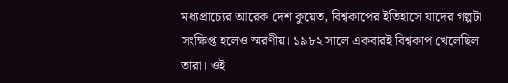মধ্যপ্রাচ্যের আরেক দেশ কুয়েত, বিশ্বকাপের ইতিহাসে যাদের গল্পটা সংক্ষিপ্ত হলেও স্মরণীয়। ১৯৮২ সালে একবারই বিশ্বকাপ খেলেছিল তারা। ওই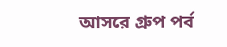আসরে গ্রুপ পর্ব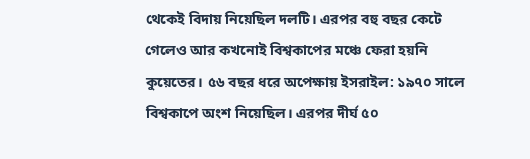থেকেই বিদায় নিয়েছিল দলটি। এরপর বহু বছর কেটে গেলেও আর কখনোই বিশ্বকাপের মঞ্চে ফেরা হয়নি কুয়েতের। ৫৬ বছর ধরে অপেক্ষায় ইসরাইল: ১৯৭০ সালে বিশ্বকাপে অংশ নিয়েছিল। এরপর দীর্ঘ ৫০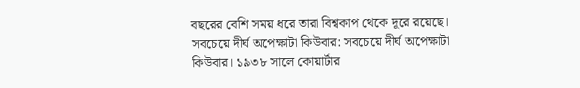বছরের বেশি সময় ধরে তারা বিশ্বকাপ থেকে দূরে রয়েছে। সবচেয়ে দীর্ঘ অপেক্ষাটা কিউবার: সবচেয়ে দীর্ঘ অপেক্ষাটা কিউবার। ১৯৩৮ সালে কোয়ার্টার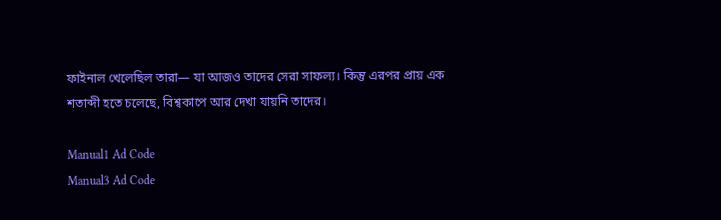ফাইনাল খেলেছিল তারা— যা আজও তাদের সেরা সাফল্য। কিন্তু এরপর প্রায় এক শতাব্দী হতে চলেছে, বিশ্বকাপে আর দেখা যায়নি তাদের।

Manual1 Ad Code
Manual3 Ad Code